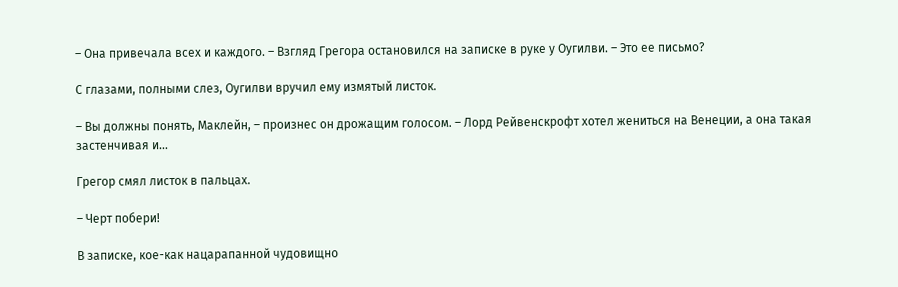– Она привечала всех и каждого. – Взгляд Грегора остановился на записке в руке у Оугилви. – Это ее письмо?

С глазами, полными слез, Оугилви вручил ему измятый листок.

– Вы должны понять, Маклейн, – произнес он дрожащим голосом. – Лорд Рейвенскрофт хотел жениться на Венеции, а она такая застенчивая и…

Грегор смял листок в пальцах.

– Черт побери!

В записке, кое-как нацарапанной чудовищно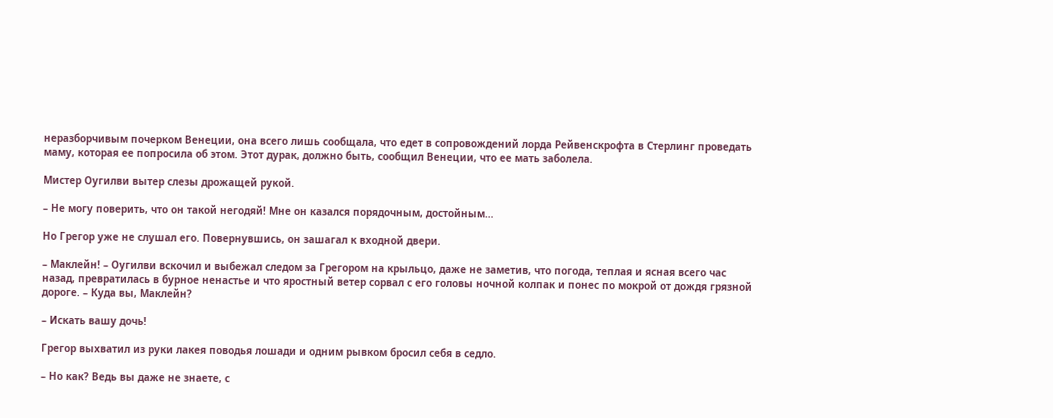неразборчивым почерком Венеции, она всего лишь сообщала, что едет в сопровождений лорда Рейвенскрофта в Стерлинг проведать маму, которая ее попросила об этом. Этот дурак, должно быть, сообщил Венеции, что ее мать заболела.

Мистер Оугилви вытер слезы дрожащей рукой.

– Не могу поверить, что он такой негодяй! Мне он казался порядочным, достойным…

Но Грегор уже не слушал его. Повернувшись, он зашагал к входной двери.

– Маклейн! – Оугилви вскочил и выбежал следом за Грегором на крыльцо, даже не заметив, что погода, теплая и ясная всего час назад, превратилась в бурное ненастье и что яростный ветер сорвал с его головы ночной колпак и понес по мокрой от дождя грязной дороге. – Куда вы, Маклейн?

– Искать вашу дочь!

Грегор выхватил из руки лакея поводья лошади и одним рывком бросил себя в седло.

– Но как? Ведь вы даже не знаете, с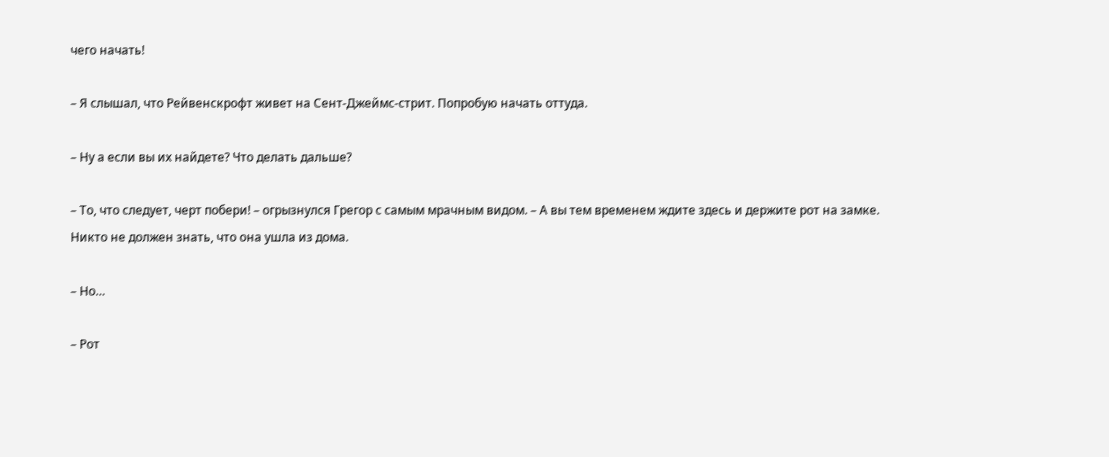чего начать!

– Я слышал, что Рейвенскрофт живет на Сент-Джеймс-стрит. Попробую начать оттуда.

– Ну а если вы их найдете? Что делать дальше?

– То, что следует, черт побери! – огрызнулся Грегор с самым мрачным видом. – А вы тем временем ждите здесь и держите рот на замке. Никто не должен знать, что она ушла из дома.

– Но…

– Рот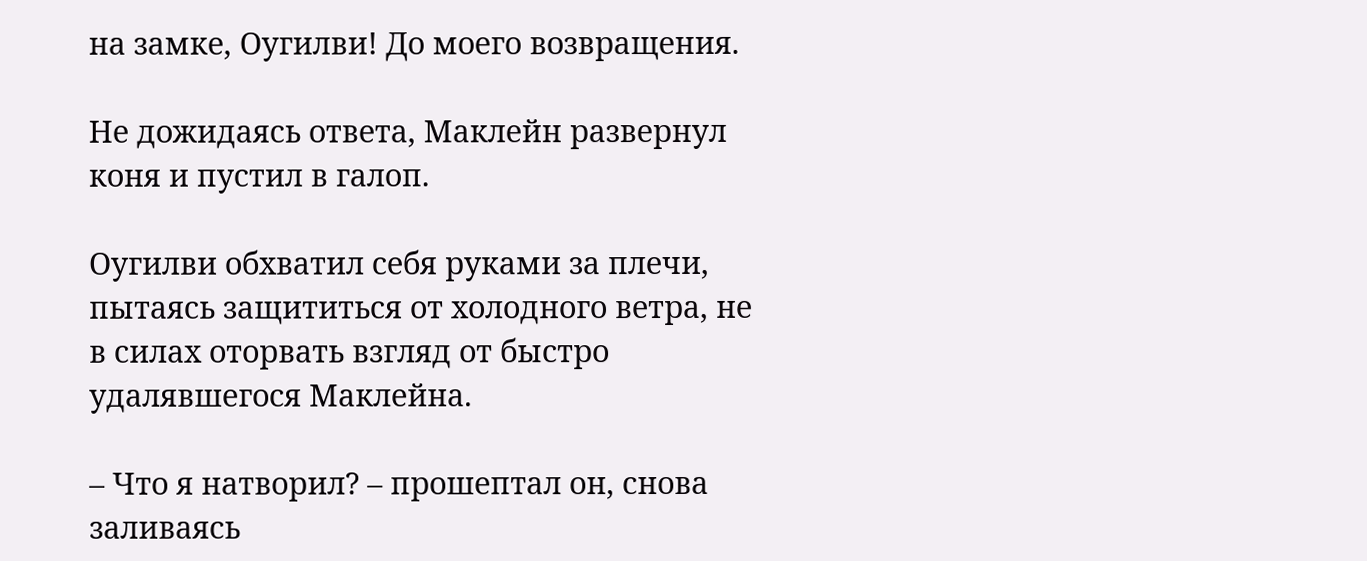на замке, Оугилви! До моего возвращения.

Не дожидаясь ответа, Маклейн развернул коня и пустил в галоп.

Оугилви обхватил себя руками за плечи, пытаясь защититься от холодного ветра, не в силах оторвать взгляд от быстро удалявшегося Маклейна.

– Что я натворил? – прошептал он, снова заливаясь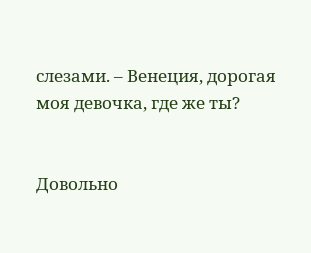слезами. – Венеция, дорогая моя девочка, где же ты?


Довольно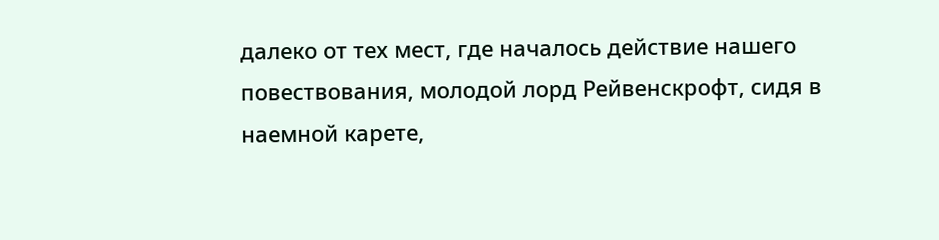далеко от тех мест, где началось действие нашего повествования, молодой лорд Рейвенскрофт, сидя в наемной карете,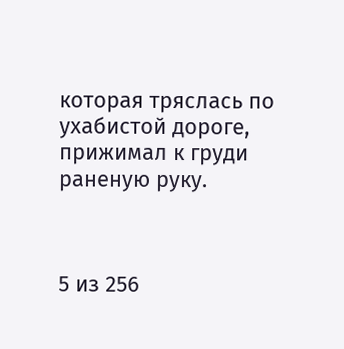которая тряслась по ухабистой дороге, прижимал к груди раненую руку.



5 из 256